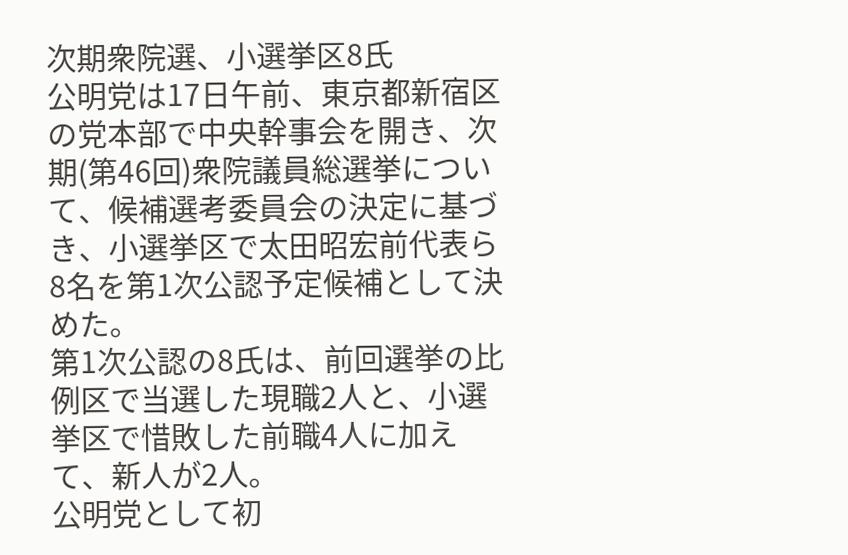次期衆院選、小選挙区8氏
公明党は17日午前、東京都新宿区の党本部で中央幹事会を開き、次期(第46回)衆院議員総選挙について、候補選考委員会の決定に基づき、小選挙区で太田昭宏前代表ら8名を第1次公認予定候補として決めた。
第1次公認の8氏は、前回選挙の比例区で当選した現職2人と、小選挙区で惜敗した前職4人に加えて、新人が2人。
公明党として初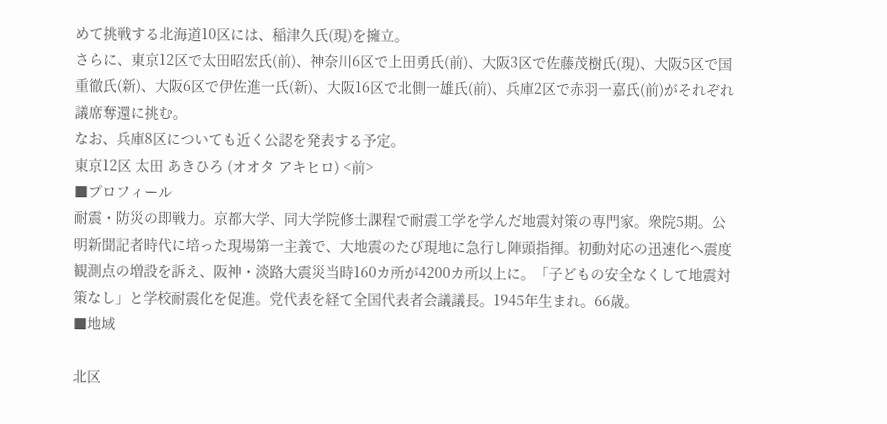めて挑戦する北海道10区には、稲津久氏(現)を擁立。
さらに、東京12区で太田昭宏氏(前)、神奈川6区で上田勇氏(前)、大阪3区で佐藤茂樹氏(現)、大阪5区で国重徹氏(新)、大阪6区で伊佐進一氏(新)、大阪16区で北側一雄氏(前)、兵庫2区で赤羽一嘉氏(前)がそれぞれ議席奪還に挑む。
なお、兵庫8区についても近く公認を発表する予定。
東京12区 太田 あきひろ (オオタ アキヒロ) <前>
■プロフィール
耐震・防災の即戦力。京都大学、同大学院修士課程で耐震工学を学んだ地震対策の専門家。衆院5期。公明新聞記者時代に培った現場第一主義で、大地震のたび現地に急行し陣頭指揮。初動対応の迅速化へ震度観測点の増設を訴え、阪神・淡路大震災当時160カ所が4200カ所以上に。「子どもの安全なくして地震対策なし」と学校耐震化を促進。党代表を経て全国代表者会議議長。1945年生まれ。66歳。
■地域

北区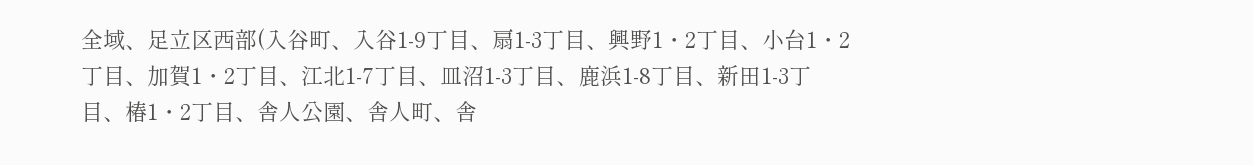全域、足立区西部(入谷町、入谷1-9丁目、扇1-3丁目、興野1・2丁目、小台1・2丁目、加賀1・2丁目、江北1-7丁目、皿沼1-3丁目、鹿浜1-8丁目、新田1-3丁目、椿1・2丁目、舎人公園、舎人町、舎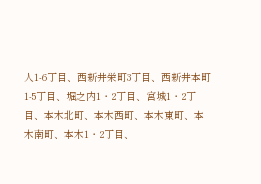人1-6丁目、西新井栄町3丁目、西新井本町1-5丁目、堀之内1・2丁目、宮城1・2丁目、本木北町、本木西町、本木東町、本木南町、本木1・2丁目、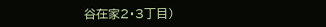谷在家2・3丁目)